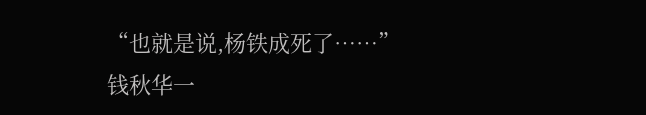“也就是说,杨铁成死了……”
钱秋华一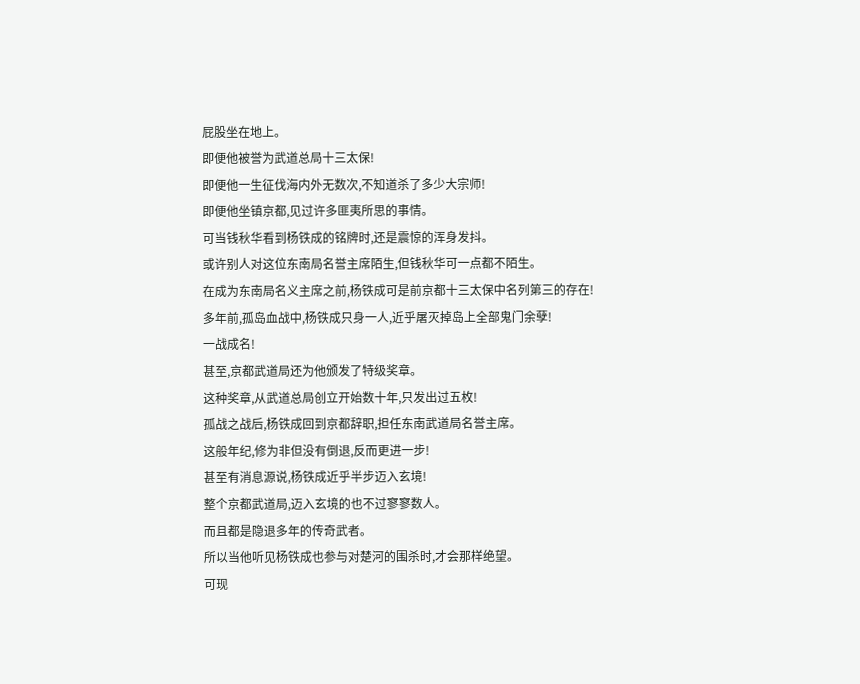屁股坐在地上。
即便他被誉为武道总局十三太保!
即便他一生征伐海内外无数次,不知道杀了多少大宗师!
即便他坐镇京都,见过许多匪夷所思的事情。
可当钱秋华看到杨铁成的铭牌时,还是震惊的浑身发抖。
或许别人对这位东南局名誉主席陌生,但钱秋华可一点都不陌生。
在成为东南局名义主席之前,杨铁成可是前京都十三太保中名列第三的存在!
多年前,孤岛血战中,杨铁成只身一人,近乎屠灭掉岛上全部鬼门余孽!
一战成名!
甚至,京都武道局还为他颁发了特级奖章。
这种奖章,从武道总局创立开始数十年,只发出过五枚!
孤战之战后,杨铁成回到京都辞职,担任东南武道局名誉主席。
这般年纪,修为非但没有倒退,反而更进一步!
甚至有消息源说,杨铁成近乎半步迈入玄境!
整个京都武道局,迈入玄境的也不过寥寥数人。
而且都是隐退多年的传奇武者。
所以当他听见杨铁成也参与对楚河的围杀时,才会那样绝望。
可现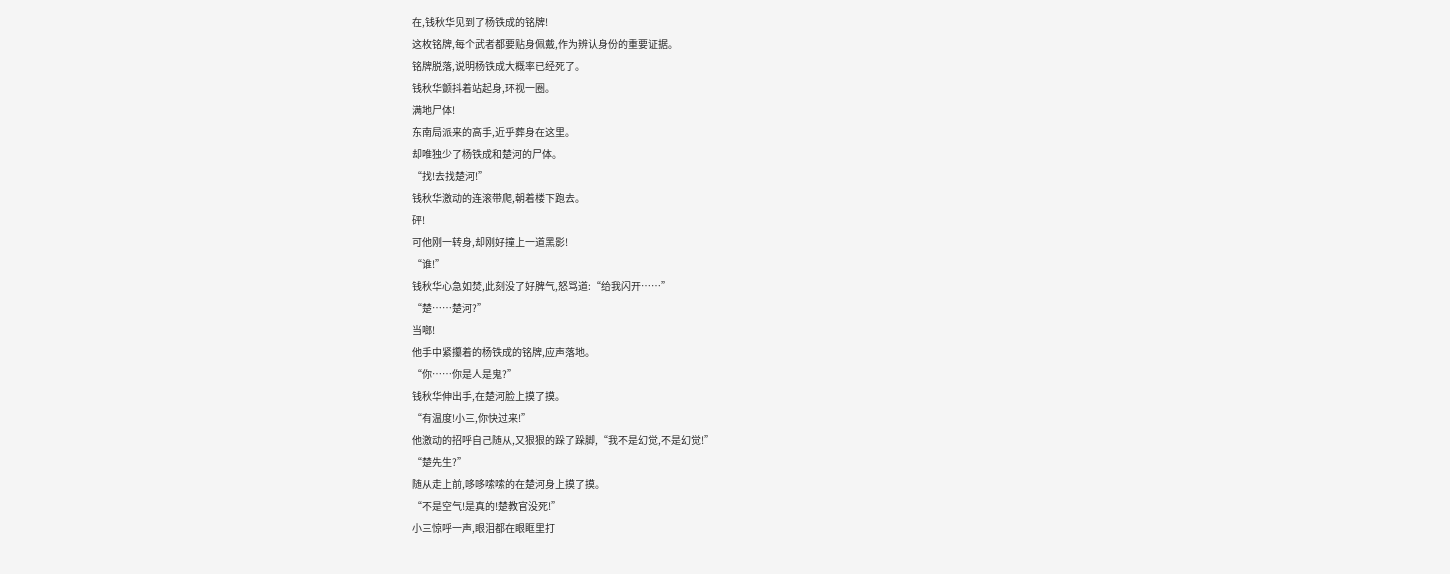在,钱秋华见到了杨铁成的铭牌!
这枚铭牌,每个武者都要贴身佩戴,作为辨认身份的重要证据。
铭牌脱落,说明杨铁成大概率已经死了。
钱秋华颤抖着站起身,环视一圈。
满地尸体!
东南局派来的高手,近乎葬身在这里。
却唯独少了杨铁成和楚河的尸体。
“找!去找楚河!”
钱秋华激动的连滚带爬,朝着楼下跑去。
砰!
可他刚一转身,却刚好撞上一道黑影!
“谁!”
钱秋华心急如焚,此刻没了好脾气,怒骂道:“给我闪开……”
“楚……楚河?”
当啷!
他手中紧攥着的杨铁成的铭牌,应声落地。
“你……你是人是鬼?”
钱秋华伸出手,在楚河脸上摸了摸。
“有温度!小三,你快过来!”
他激动的招呼自己随从,又狠狠的跺了跺脚,“我不是幻觉,不是幻觉!”
“楚先生?”
随从走上前,哆哆嗦嗦的在楚河身上摸了摸。
“不是空气!是真的!楚教官没死!”
小三惊呼一声,眼泪都在眼眶里打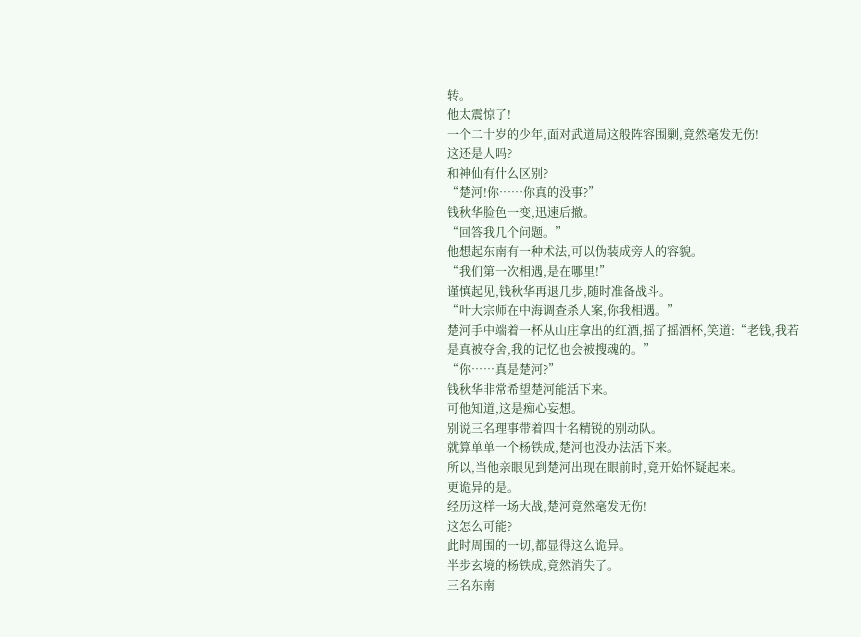转。
他太震惊了!
一个二十岁的少年,面对武道局这般阵容围剿,竟然毫发无伤!
这还是人吗?
和神仙有什么区别?
“楚河!你……你真的没事?”
钱秋华脸色一变,迅速后撤。
“回答我几个问题。”
他想起东南有一种术法,可以伪装成旁人的容貌。
“我们第一次相遇,是在哪里!”
谨慎起见,钱秋华再退几步,随时准备战斗。
“叶大宗师在中海调查杀人案,你我相遇。”
楚河手中端着一杯从山庄拿出的红酒,摇了摇酒杯,笑道:“老钱,我若是真被夺舍,我的记忆也会被搜魂的。”
“你……真是楚河?”
钱秋华非常希望楚河能活下来。
可他知道,这是痴心妄想。
别说三名理事带着四十名精锐的别动队。
就算单单一个杨铁成,楚河也没办法活下来。
所以,当他亲眼见到楚河出现在眼前时,竟开始怀疑起来。
更诡异的是。
经历这样一场大战,楚河竟然毫发无伤!
这怎么可能?
此时周围的一切,都显得这么诡异。
半步玄境的杨铁成,竟然消失了。
三名东南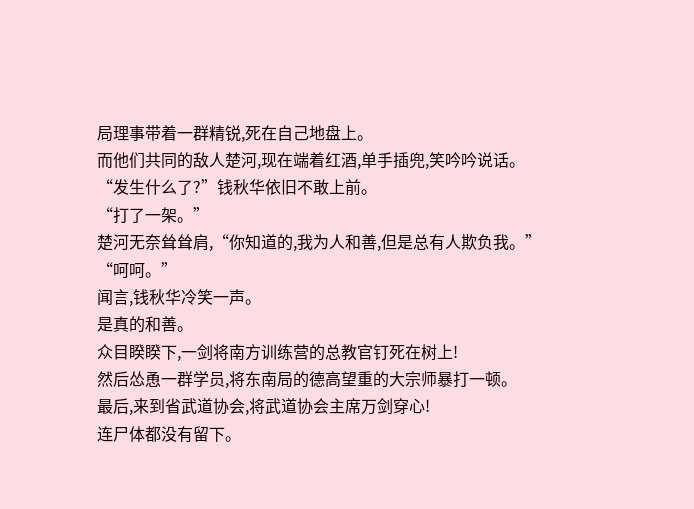局理事带着一群精锐,死在自己地盘上。
而他们共同的敌人楚河,现在端着红酒,单手插兜,笑吟吟说话。
“发生什么了?”钱秋华依旧不敢上前。
“打了一架。”
楚河无奈耸耸肩,“你知道的,我为人和善,但是总有人欺负我。”
“呵呵。”
闻言,钱秋华冷笑一声。
是真的和善。
众目睽睽下,一剑将南方训练营的总教官钉死在树上!
然后怂恿一群学员,将东南局的德高望重的大宗师暴打一顿。
最后,来到省武道协会,将武道协会主席万剑穿心!
连尸体都没有留下。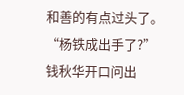和善的有点过头了。
“杨铁成出手了?”
钱秋华开口问出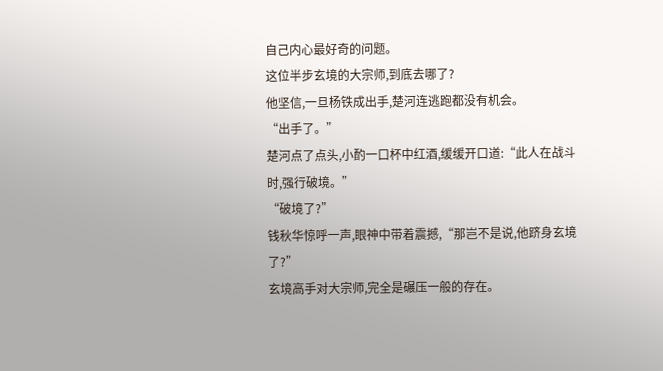自己内心最好奇的问题。
这位半步玄境的大宗师,到底去哪了?
他坚信,一旦杨铁成出手,楚河连逃跑都没有机会。
“出手了。”
楚河点了点头,小酌一口杯中红酒,缓缓开口道:“此人在战斗时,强行破境。”
“破境了?”
钱秋华惊呼一声,眼神中带着震撼,“那岂不是说,他跻身玄境了?”
玄境高手对大宗师,完全是碾压一般的存在。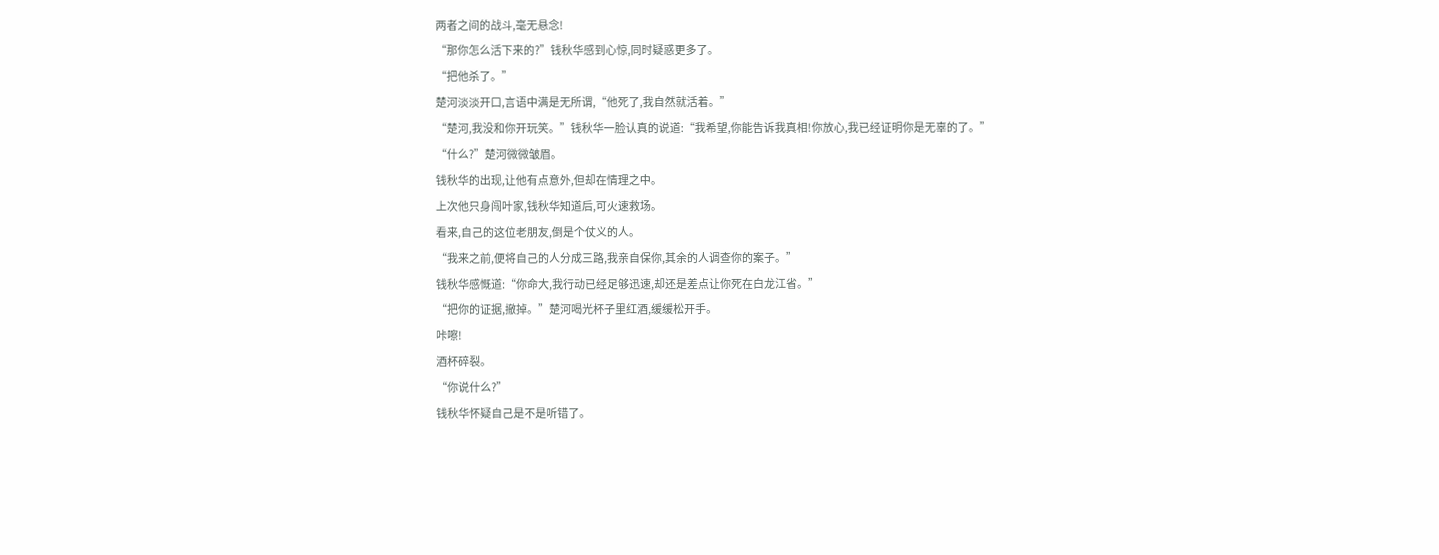两者之间的战斗,毫无悬念!
“那你怎么活下来的?”钱秋华感到心惊,同时疑惑更多了。
“把他杀了。”
楚河淡淡开口,言语中满是无所谓,“他死了,我自然就活着。”
“楚河,我没和你开玩笑。”钱秋华一脸认真的说道:“我希望,你能告诉我真相!你放心,我已经证明你是无辜的了。”
“什么?”楚河微微皱眉。
钱秋华的出现,让他有点意外,但却在情理之中。
上次他只身闯叶家,钱秋华知道后,可火速救场。
看来,自己的这位老朋友,倒是个仗义的人。
“我来之前,便将自己的人分成三路,我亲自保你,其余的人调查你的案子。”
钱秋华感慨道:“你命大,我行动已经足够迅速,却还是差点让你死在白龙江省。”
“把你的证据,撤掉。”楚河喝光杯子里红酒,缓缓松开手。
咔嚓!
酒杯碎裂。
“你说什么?”
钱秋华怀疑自己是不是听错了。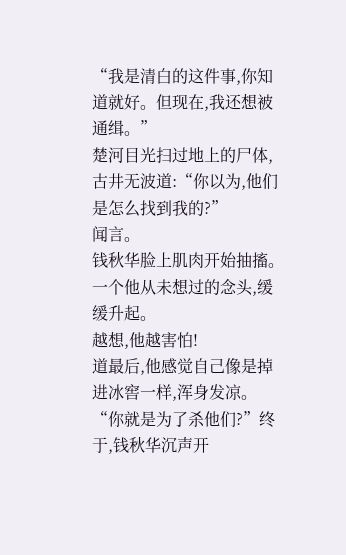“我是清白的这件事,你知道就好。但现在,我还想被通缉。”
楚河目光扫过地上的尸体,古井无波道:“你以为,他们是怎么找到我的?”
闻言。
钱秋华脸上肌肉开始抽搐。
一个他从未想过的念头,缓缓升起。
越想,他越害怕!
道最后,他感觉自己像是掉进冰窖一样,浑身发凉。
“你就是为了杀他们?”终于,钱秋华沉声开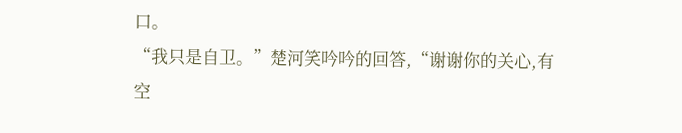口。
“我只是自卫。”楚河笑吟吟的回答,“谢谢你的关心,有空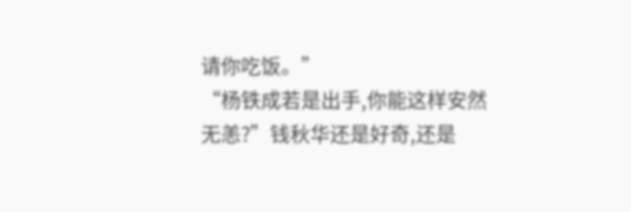请你吃饭。”
“杨铁成若是出手,你能这样安然无恙?”钱秋华还是好奇,还是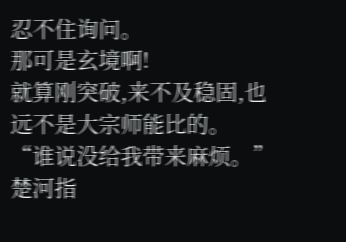忍不住询问。
那可是玄境啊!
就算刚突破,来不及稳固,也远不是大宗师能比的。
“谁说没给我带来麻烦。”楚河指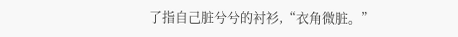了指自己脏兮兮的衬衫,“衣角微脏。”